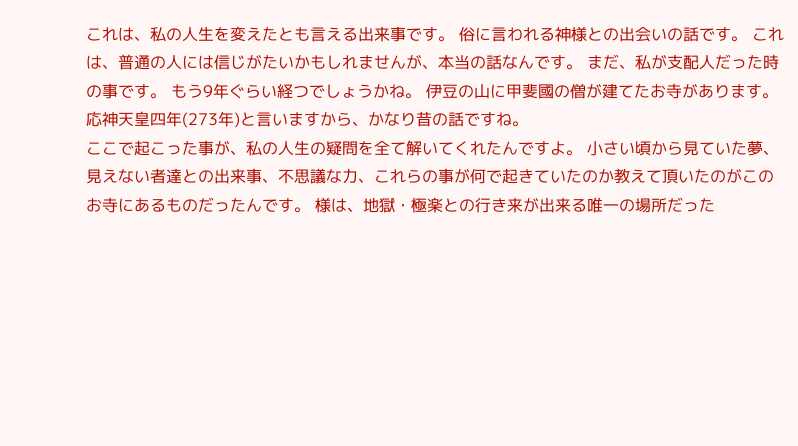これは、私の人生を変えたとも言える出来事です。 俗に言われる神様との出会いの話です。 これは、普通の人には信じがたいかもしれませんが、本当の話なんです。 まだ、私が支配人だった時の事です。 もう9年ぐらい経つでしょうかね。 伊豆の山に甲斐國の僧が建てたお寺があります。 応神天皇四年(273年)と言いますから、かなり昔の話ですね。
ここで起こった事が、私の人生の疑問を全て解いてくれたんですよ。 小さい頃から見ていた夢、見えない者達との出来事、不思議な力、これらの事が何で起きていたのか教えて頂いたのがこのお寺にあるものだったんです。 様は、地獄・極楽との行き来が出来る唯一の場所だった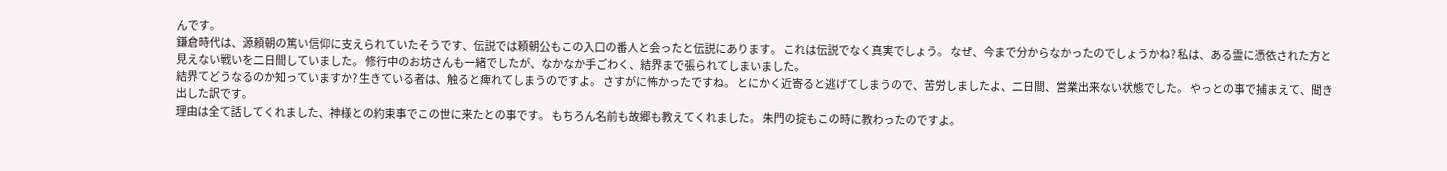んです。
鎌倉時代は、源頼朝の篤い信仰に支えられていたそうです、伝説では頼朝公もこの入口の番人と会ったと伝説にあります。 これは伝説でなく真実でしょう。 なぜ、今まで分からなかったのでしょうかね? 私は、ある霊に憑依された方と見えない戦いを二日間していました。 修行中のお坊さんも一緒でしたが、なかなか手ごわく、結界まで張られてしまいました。
結界てどうなるのか知っていますか? 生きている者は、触ると痺れてしまうのですよ。 さすがに怖かったですね。 とにかく近寄ると逃げてしまうので、苦労しましたよ、二日間、営業出来ない状態でした。 やっとの事で捕まえて、聞き出した訳です。
理由は全て話してくれました、神様との約束事でこの世に来たとの事です。 もちろん名前も故郷も教えてくれました。 朱門の掟もこの時に教わったのですよ。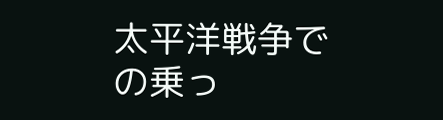太平洋戦争での乗っ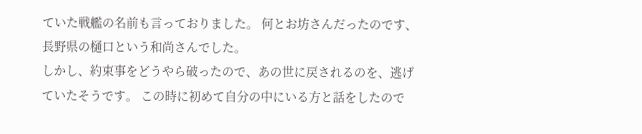ていた戦艦の名前も言っておりました。 何とお坊さんだったのです、長野県の樋口という和尚さんでした。
しかし、約束事をどうやら破ったので、あの世に戻されるのを、逃げていたそうです。 この時に初めて自分の中にいる方と話をしたので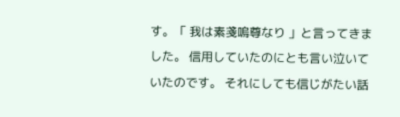す。「 我は素戔嗚尊なり 」と言ってきました。 信用していたのにとも言い泣いていたのです。 それにしても信じがたい話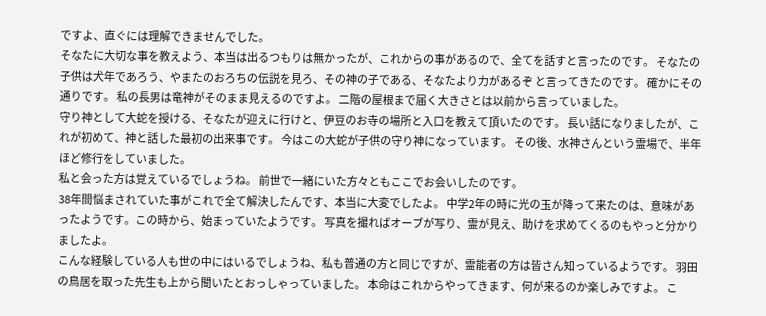ですよ、直ぐには理解できませんでした。
そなたに大切な事を教えよう、本当は出るつもりは無かったが、これからの事があるので、全てを話すと言ったのです。 そなたの子供は犬年であろう、やまたのおろちの伝説を見ろ、その神の子である、そなたより力があるぞ と言ってきたのです。 確かにその通りです。 私の長男は竜神がそのまま見えるのですよ。 二階の屋根まで届く大きさとは以前から言っていました。
守り神として大蛇を授ける、そなたが迎えに行けと、伊豆のお寺の場所と入口を教えて頂いたのです。 長い話になりましたが、これが初めて、神と話した最初の出来事です。 今はこの大蛇が子供の守り神になっています。 その後、水神さんという霊場で、半年ほど修行をしていました。
私と会った方は覚えているでしょうね。 前世で一緒にいた方々ともここでお会いしたのです。
38年間悩まされていた事がこれで全て解決したんです、本当に大変でしたよ。 中学2年の時に光の玉が降って来たのは、意味があったようです。この時から、始まっていたようです。 写真を撮ればオーブが写り、霊が見え、助けを求めてくるのもやっと分かりましたよ。
こんな経験している人も世の中にはいるでしょうね、私も普通の方と同じですが、霊能者の方は皆さん知っているようです。 羽田の鳥居を取った先生も上から聞いたとおっしゃっていました。 本命はこれからやってきます、何が来るのか楽しみですよ。 こ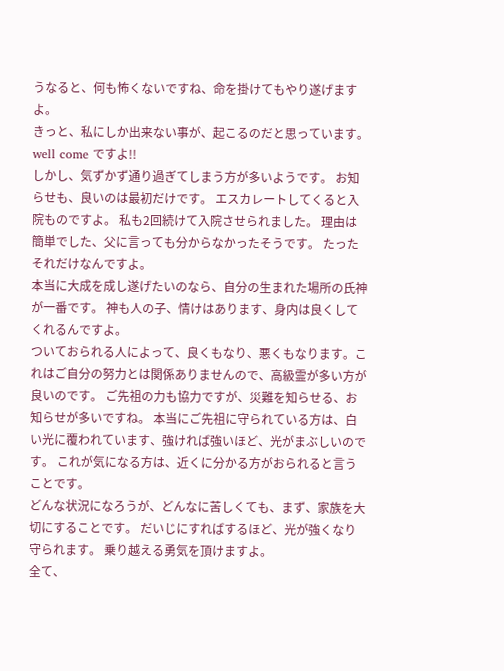うなると、何も怖くないですね、命を掛けてもやり遂げますよ。
きっと、私にしか出来ない事が、起こるのだと思っています。 well come ですよ!!
しかし、気ずかず通り過ぎてしまう方が多いようです。 お知らせも、良いのは最初だけです。 エスカレートしてくると入院ものですよ。 私も2回続けて入院させられました。 理由は簡単でした、父に言っても分からなかったそうです。 たったそれだけなんですよ。
本当に大成を成し遂げたいのなら、自分の生まれた場所の氏神が一番です。 神も人の子、情けはあります、身内は良くしてくれるんですよ。
ついておられる人によって、良くもなり、悪くもなります。これはご自分の努力とは関係ありませんので、高級霊が多い方が良いのです。 ご先祖の力も協力ですが、災難を知らせる、お知らせが多いですね。 本当にご先祖に守られている方は、白い光に覆われています、強ければ強いほど、光がまぶしいのです。 これが気になる方は、近くに分かる方がおられると言うことです。
どんな状況になろうが、どんなに苦しくても、まず、家族を大切にすることです。 だいじにすればするほど、光が強くなり守られます。 乗り越える勇気を頂けますよ。
全て、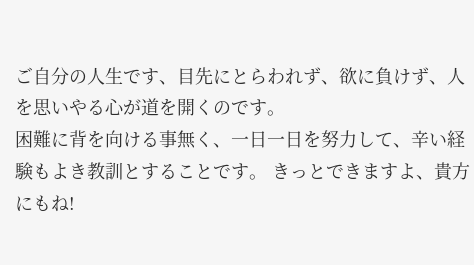ご自分の人生です、目先にとらわれず、欲に負けず、人を思いやる心が道を開くのです。
困難に背を向ける事無く、一日一日を努力して、辛い経験もよき教訓とすることです。 きっとできますよ、貴方にもね!